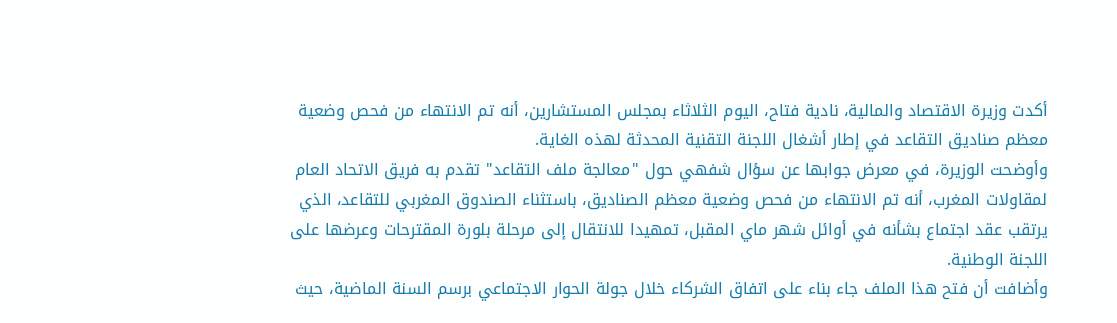أكدت وزيرة الاقتصاد والمالية، نادية فتاح، اليوم الثلاثاء بمجلس المستشارين، أنه تم الانتهاء من فحص وضعية معظم صناديق التقاعد في إطار أشغال اللجنة التقنية المحدثة لهذه الغاية.
وأوضحت الوزيرة، في معرض جوابها عن سؤال شفهي حول "معالجة ملف التقاعد" تقدم به فريق الاتحاد العام لمقاولات المغرب، أنه تم الانتهاء من فحص وضعية معظم الصناديق، باستثناء الصندوق المغربي للتقاعد، الذي يرتقب عقد اجتماع بشأنه في أوائل شهر ماي المقبل، تمهيدا للانتقال إلى مرحلة بلورة المقترحات وعرضها على اللجنة الوطنية.
وأضافت أن فتح هذا الملف جاء بناء على اتفاق الشركاء خلال جولة الحوار الاجتماعي برسم السنة الماضية، حيث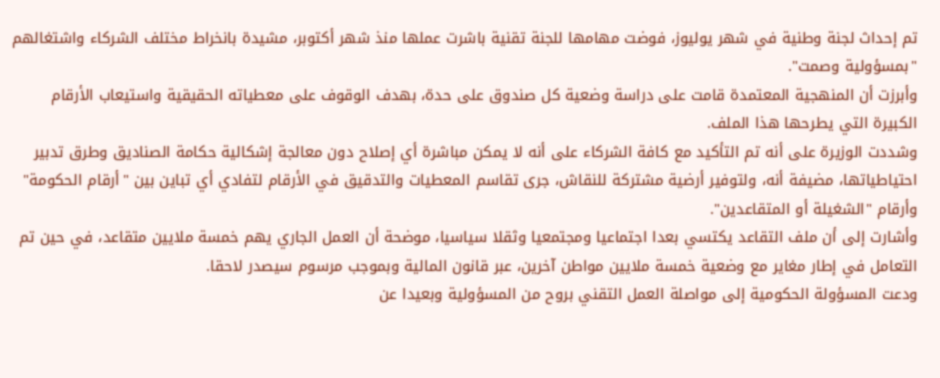تم إحداث لجنة وطنية في شهر يوليوز، فوضت مهامها للجنة تقنية باشرت عملها منذ شهر أكتوبر، مشيدة بانخراط مختلف الشركاء واشتغالهم "بمسؤولية وصمت".
وأبرزت أن المنهجية المعتمدة قامت على دراسة وضعية كل صندوق على حدة، بهدف الوقوف على معطياته الحقيقية واستيعاب الأرقام الكبيرة التي يطرحها هذا الملف.
وشددت الوزيرة على أنه تم التأكيد مع كافة الشركاء على أنه لا يمكن مباشرة أي إصلاح دون معالجة إشكالية حكامة الصناديق وطرق تدبير احتياطياتها، مضيفة أنه، ولتوفير أرضية مشتركة للنقاش، جرى تقاسم المعطيات والتدقيق في الأرقام لتفادي أي تباين بين "أرقام الحكومة" وأرقام "الشغيلة أو المتقاعدين".
وأشارت إلى أن ملف التقاعد يكتسي بعدا اجتماعيا ومجتمعيا وثقلا سياسيا، موضحة أن العمل الجاري يهم خمسة ملايين متقاعد، في حين تم التعامل في إطار مغاير مع وضعية خمسة ملايين مواطن آخرين، عبر قانون المالية وبموجب مرسوم سيصدر لاحقا.
ودعت المسؤولة الحكومية إلى مواصلة العمل التقني بروح من المسؤولية وبعيدا عن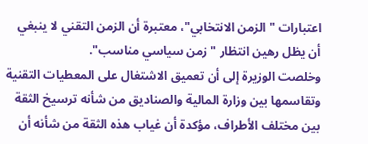اعتبارات "الزمن الانتخابي"، معتبرة أن الزمن التقني لا ينبغي أن يظل رهين انتظار "زمن سياسي مناسب".
وخلصت الوزيرة إلى أن تعميق الاشتغال على المعطيات التقنية وتقاسمها بين وزارة المالية والصناديق من شأنه ترسيخ الثقة بين مختلف الأطراف، مؤكدة أن غياب هذه الثقة من شأنه أن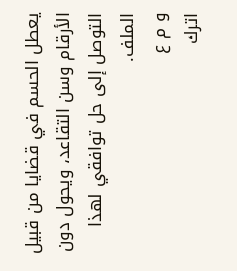يعطل الحسم في قضايا من قبيل الأرقام وسن التقاعد، ويحول دون التوصل إلى حل توافقي لهذا الملف.
و م ع
اترك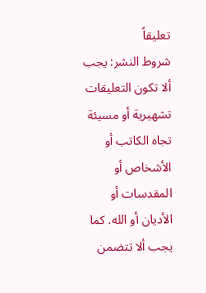تعليقاً
شروط النشر: يجب ألا تكون التعليقات تشهيرية أو مسيئة تجاه الكاتب أو الأشخاص أو المقدسات أو الأديان أو الله. كما يجب ألا تتضمن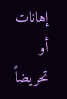إهانات أو تحريضاً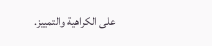على الكراهية والتمييز.